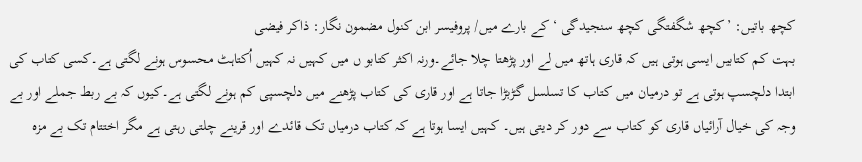کچھ باتیں: ’کچھ شگفتگی کچھ سنجیدگی ‘ کے بارے میں/ پروفیسر ابن کنول مضمون نگار: ذاکر فیضی
بہت کم کتابیں ایسی ہوتی ہیں کہ قاری ہاتھ میں لے اور پڑھتا چلا جائے۔ورنہ اکثر کتابو ں میں کہیں نہ کہیں اُکتاہٹ محسوس ہونے لگتی ہے۔کسی کتاب کی ابتدا دلچسپ ہوتی ہے تو درمیان میں کتاب کا تسلسل گڑبڑا جاتا ہے اور قاری کی کتاب پڑھنے میں دلچسپی کم ہونے لگتی ہے۔کیوں کہ بے ربط جملے اور بے وجہ کی خیال آرائیاں قاری کو کتاب سے دور کر دیتی ہیں۔ کہیں ایسا ہوتا ہے کہ کتاب درمیاں تک قائدے اور قرینے چلتی رہتی ہے مگر اختتام تک بے مزہ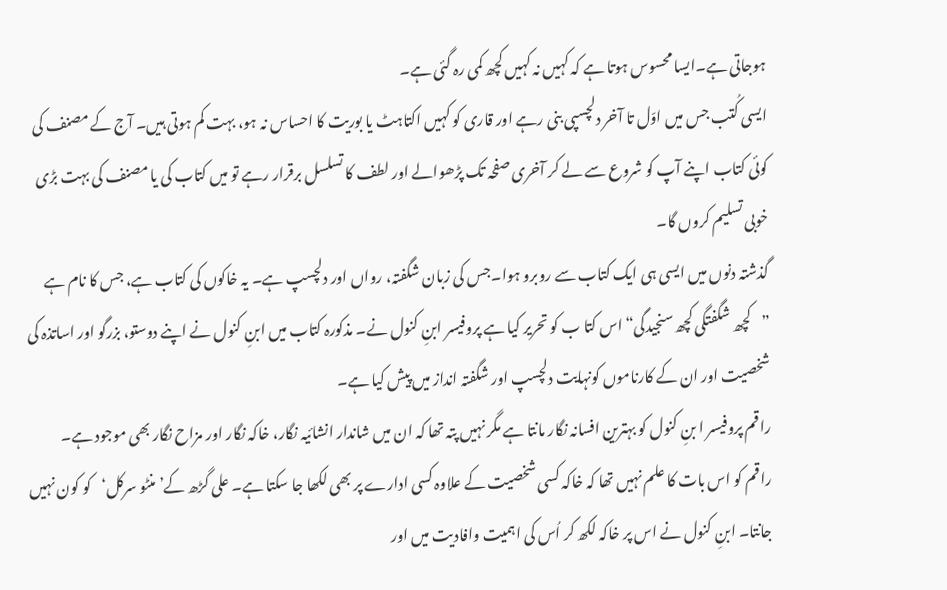ہوجاتی ہے۔ایسا محسوس ہوتا ہے کہ کہیں نہ کہیں کچھ کمی رہ گئی ہے۔
ایسی کُتب جس میں اوّل تا آخر دلچسپی بنی رہے اور قاری کو کہیں اکتاہٹ یا بوریت کا احساس نہ ہو، بہت کم ہوتی ہیں۔ آج کے مصنف کی کوئی کتاب اپنے آپ کو شروع سے لے کر آخری صفحہ تک پڑھوالے اور لطف کا تسلسل برقرار رہے تو میں کتاب کی یا مصنف کی بہت بڑی خوبی تسلیم کروں گا۔
گذشتہ دنوں میں ایسی ہی ایک کتاب سے روبرو ہوا۔جس کی زبان شگفتہ، رواں اور دلچسپ ہے۔ یہ خاکوں کی کتاب ہے، جس کا نام ہے ”کچھ شگفتگی کچھ سنجیدگی“ اس کتا ب کو تحریر کیا ہے پروفیسر ابنِ کنول نے۔ مذکورہ کتاب میں ابنِ کنول نے اپنے دوستو، بزرگو اور اساتذہ کی شخصیت اور ان کے کارناموں کونہایت دلچسپ اور شگفتہ انداز میں پیش کیا ہے۔
راقم پروفیسر ا بنِ کنول کو بہترین افسانہ نگار مانتا ہے مگر نہیں پتہ تھا کہ ان میں شاندار انشائیہ نگار، خاکہ نگار اور مزاح نگار بھی موجود ہے۔
راقم کو اس بات کا علم نہیں تھا کہ خاکہ کسی شخصیت کے علاوہ کسی ادارے پر بھی لکھا جا سکتا ہے۔ علی گڑھ کے’منٹو سرکل‘کو کون نہیں جانتا۔ ابنِ کنول نے اس پر خاکہ لکھ کر اُس کی اہمیت وافادیت میں اور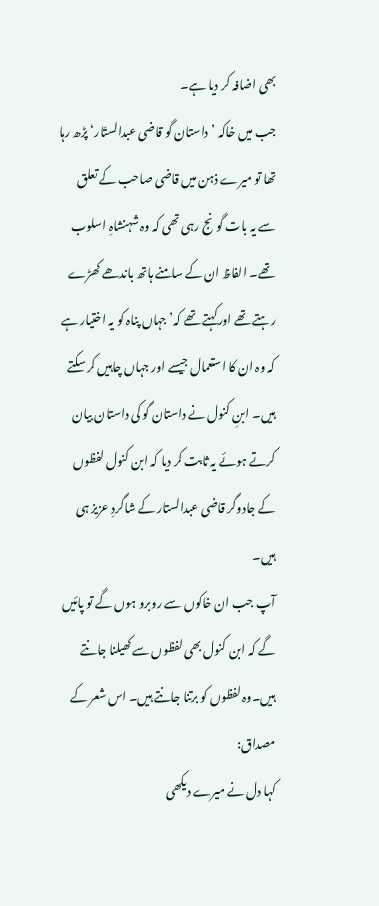بھی اضافہ کر دیا ہے۔
جب میں خاکہ ’داستان گو قاضی عبدالستّار‘ پڑھ رہا تھا تو میرے ذہن میں قاضی صاحب کے تعلق سے یہ بات گونج رہی تھی کہ وہ شہنشاہِ اسلوب تھے۔ الفاظ ان کے سامنے ہاتھ باندھے کھڑے رہتے تھے اورکہتے تھے کہ’جہاں پناہ کو یہ اختیار ہے کہ وہ ان کا استعمال جیسے اور جہاں چاہیں کر سکتے ہیں۔ ابنِ کنول نے داستان گو کی داستان بیان کرتے ہوئے یہ ثابت کر دیا کہ ابن کنول لفظوں کے جادوگر قاضی عبدالستار کے شاگردِ عزیز ہی ہیں۔
آپ جب ان خاکوں سے روبرو ہوں گے تو پائیں گے کہ ابن کنول بھی لفظوں سے کھیلنا جانتے ہیں۔وہ لفظوں کو برتنا جانتے ہیں۔ اس شعر کے مصداق:
کہا دل نے میرے دیکھی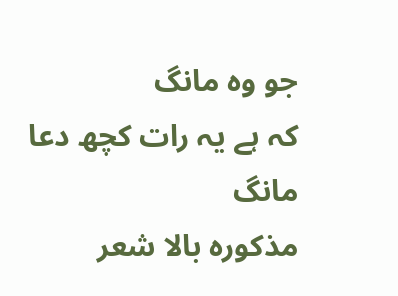جو وہ مانگ
کہ ہے یہ رات کچھ دعا مانگ
مذکورہ بالا شعر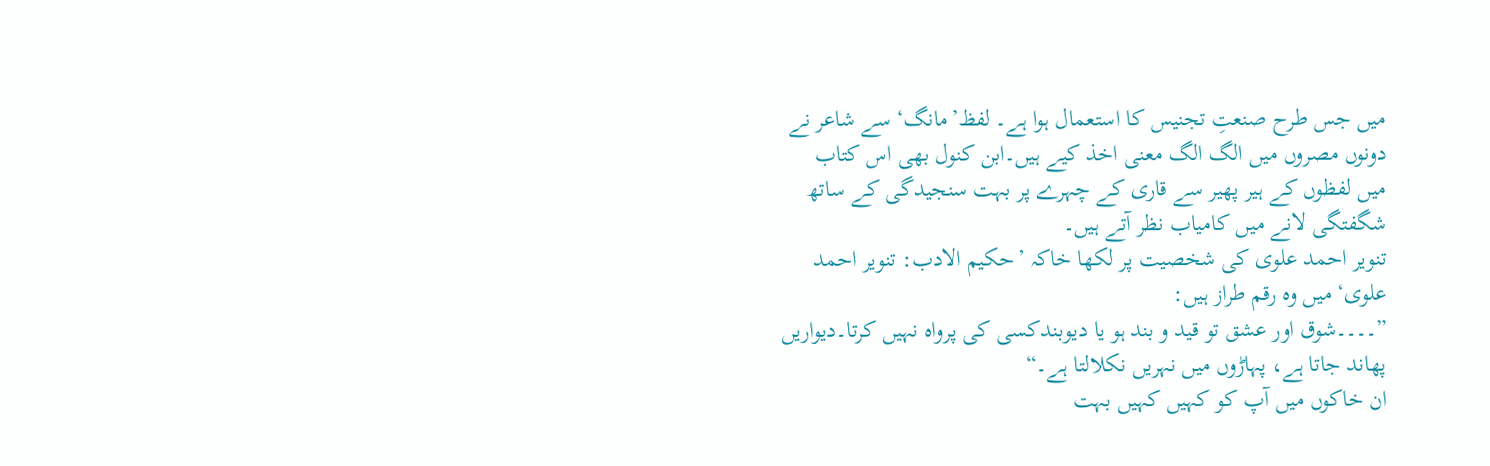میں جس طرح صنعتِ تجنیس کا استعمال ہوا ہے۔ لفظ’مانگ‘ سے شاعر نے دونوں مصروں میں الگ الگ معنی اخذ کیے ہیں۔ابن کنول بھی اس کتاب میں لفظوں کے ہیر پھیر سے قاری کے چہرے پر بہت سنجیدگی کے ساتھ شگفتگی لانے میں کامیاب نظر آتے ہیں۔
تنویر احمد علوی کی شخصیت پر لکھا خاکہ ’حکیم الادب: تنویر احمد علوی‘ میں وہ رقم طراز ہیں:
”۔۔۔۔شوق اور عشق تو قید و بند ہو یا دیوبندکسی کی پرواہ نہیں کرتا۔دیواریں پھاند جاتا ہے، پہاڑوں میں نہریں نکلالتا ہے۔“
ان خاکوں میں آپ کو کہیں کہیں بہت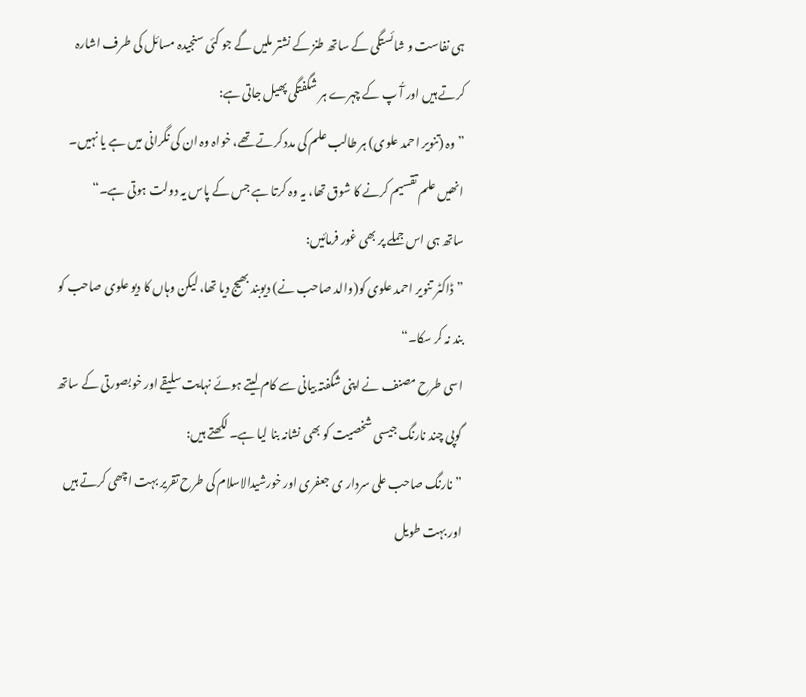ہی نفاست و شائستگی کے ساتھ طنز کے نشتر ملیں گے جو کئی سنجیدہ مسائل کی طرف اشارہ کرتے ہیں اور آُ پ کے چہرے ہر شگفتگی پھیل جاتی ہے:
” وہ (تنویر احمد علوی) ہر طالب علم کی مدد کرتے تھے، خواہ وہ ان کی نگرانی میں ہے یا نہیں۔ انھیں علم تقسیم کرنے کا شوق تھا، یہ وہ کرتا ہے جس کے پاس یہ دولت ہوتی ہے۔“
ساتھ ہی اس جملے پر بھی غور فرمائیں:
”ڈاکٹر تنویر احمد علوی کو(والد صاحب نے) دیوبند بھیج دیا تھا، لیکن وہاں کا دیو علوی صاحب کو بند نہ کر سکا۔“
اسی طرح مصنف نے اپنی شگفتہ بیانی سے کام لیتے ہوئے نہایت سلیقے اور خوبصورتی کے ساتھ گوپی چند نارنگ جیسی شخصیت کو بھی نشانہ بنا لیا ہے۔ لکھتے ہیں:
”نارنگ صاحب علی سردار ی جعفری اور خورشیدالاسلام کی طرح تقریر بہت اچھی کرتے ہیں اور بہت طویل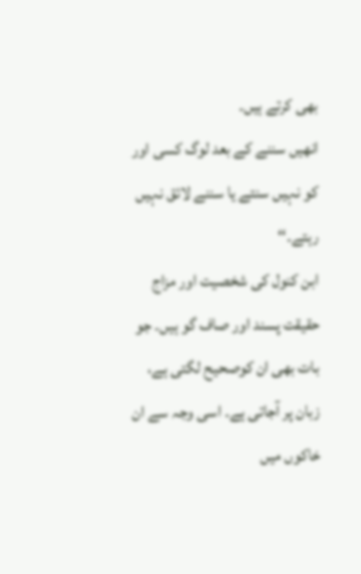بھی کرتے ہیں۔
انھیں سننے کے بعد لوگ کسی اور کو نہیں سنتے یا سننے لائق نہیں رہتے۔‘‘
ابن کنول کی شخصیت اور مزاج حقیقت پسند اور صاف گو ہیں۔ جو بات بھی ان کوصحیح لگتی ہے، زبان پر آجاتی ہے۔ اسی وجہ سے ان خاکوں میں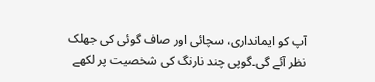آپ کو ایمانداری، سچائی اور صاف گوئی کی جھلک نظر آئے گی۔گوپی چند نارنگ کی شخصیت پر لکھے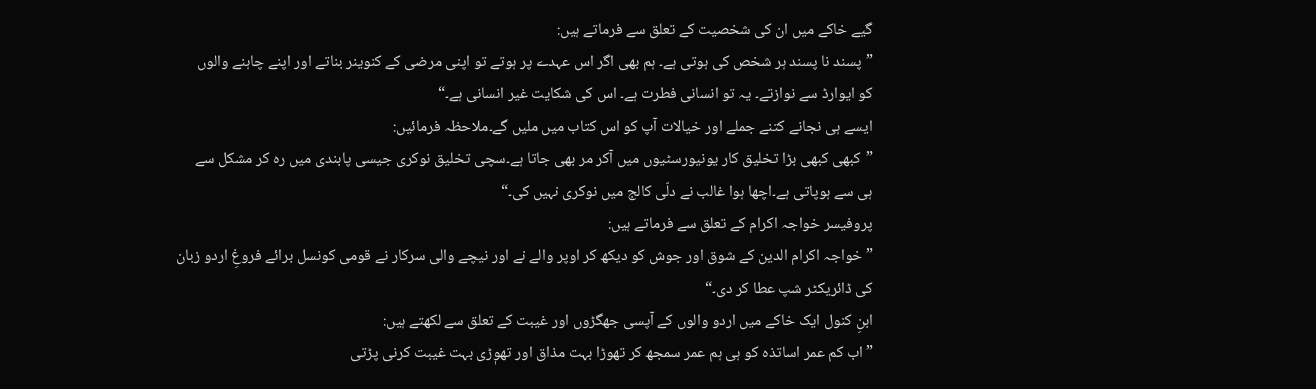گیے خاکے میں ان کی شخصیت کے تعلق سے فرماتے ہیں:
”پسند نا پسند ہر شخص کی ہوتی ہے۔ ہم بھی اگر اس عہدے پر ہوتے تو اپنی مرضی کے کنوینر بناتے اور اپنے چاہنے والوں
کو ایوارڈ سے نوازتے۔ یہ تو انسانی فطرت ہے۔ اس کی شکایت غیر انسانی ہے۔“
ایسے ہی نجانے کتنے جملے اور خیالات آپ کو اس کتاب میں ملیں گے۔ملاحظہ فرمائیں:
”کبھی کبھی بڑا تخلیق کار یونیورسٹیوں میں آکر مر بھی جاتا ہے۔سچی تخلیق نوکری جیسی پابندی میں رہ کر مشکل سے
ہی سے ہوپاتی ہے۔اچھا ہوا غالب نے دلّی کالج میں نوکری نہیں کی۔“
پروفیسر خواجہ اکرام کے تعلق سے فرماتے ہیں:
”خواجہ اکرام الدین کے شوق اور جوش کو دیکھ کر اوپر والے نے اور نیچے والی سرکار نے قومی کونسل برائے فروغِ اردو زبان
کی ڈائریکٹر شپ عطا کر دی۔“
ابنِ کنول ایک خاکے میں اردو والوں کے آپسی جھگڑوں اور غیبت کے تعلق سے لکھتے ہیں:
”اب کم عمر اساتذہ کو ہی ہم عمر سمجھ کر تھوڑا بہت مذاق اور تھوٖڑی بہت غیبت کرنی پڑتی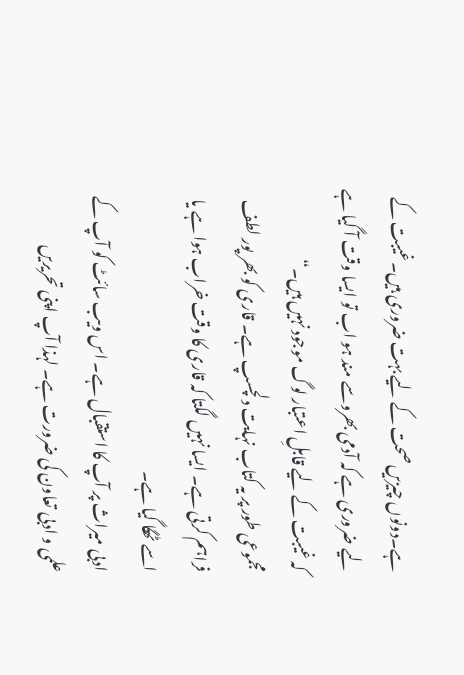ہے۔دونوں چیزیں صحت کے لیے بہت ضروری ہیں۔غیبت کے لیے ضروری ہے کہ آدمی بھروسے مند ہو اب تو ایسا وقت آ گیا ہے کہ غیبت کے لیے قابلِ اعتبار لوگ موجود نہیں ہیں۔“
مجموعی طور پر یہ کتاب نہایت دلچسپ ہے۔ قاری کو بھر پور لطف فراہم کرتی ہے۔ ایسا نہیں لگتا کہ قاری کا وقت خراب ہوا ہے یا اسے ٹھگا گیا ہے۔
ادبی میراث پر آپ کا استقبال ہے۔ اس ویب سائٹ کو آپ کے علمی و ادبی تعاون کی ضرورت ہے۔ لہذا آپ اپنی تحریریں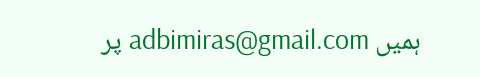ہمیں adbimiras@gmail.com پر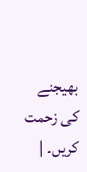بھیجنے کی زحمت کریں۔ |